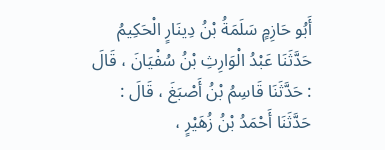أَبُو حَازِمٍ سَلَمَةُ بْنُ دِينَارٍ الْحَكِيمُ حَدَّثَنَا عَبْدُ الْوَارِثِ بْنُ سُفْيَانَ ، قَالَ : حَدَّثَنَا قَاسِمُ بْنُ أَصْبَغَ ، قَالَ : حَدَّثَنَا أَحْمَدُ بْنُ زُهَيْرٍ ،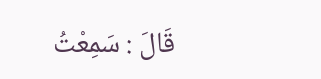قَالَ : سَمِعْتُ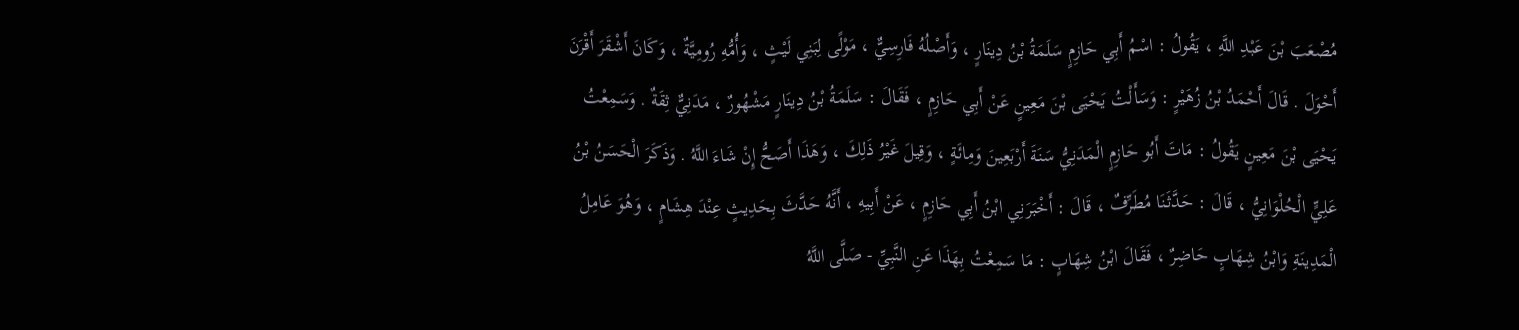مُصْعَبَ بْنَ عَبْدِ اللَّهِ ، يَقُولُ : اسْمُ أَبِي حَازِمٍ سَلَمَةُ بْنُ دِينَارٍ ، وَأَصْلُهُ فَارِسِيٌّ ، مَوْلًى لِبَنِي لَيْثٍ ، وَأُمُّهِ رُومِيَّةٌ ، وَكَانَ أَشْقَرَ أَقْرَنَ أَحْوَلَ . قَالَ أَحْمَدُ بْنُ زُهَيْرٍ : وَسَأَلْتُ يَحْيَى بْنَ مَعِينٍ عَنْ أَبِي حَازِمٍ ، فَقَالَ : سَلَمَةُ بْنُ دِينَارٍ مَشْهُورٌ ، مَدَنِيٌّ ثِقَةٌ . وَسَمِعْتُ يَحْيَى بْنَ مَعِينٍ يَقُولُ : مَاتَ أَبُو حَازِمٍ الْمَدَنِيُّ سَنَةَ أَرْبَعِينَ وَمِائَةٍ ، وَقِيلَ غَيْرُ ذَلِكَ ، وَهَذَا أَصَحُّ إِنْ شَاءَ اللَّهُ . وَذَكَرَ الْحَسَنُ بْنُ عَلِيٍّ الْحُلْوَانِيُّ ، قَالَ : حَدَّثَنَا مُطَرِّفٌ ، قَالَ : أَخْبَرَنِي ابْنُ أَبِي حَازِمٍ ، عَنْ أَبِيهِ ، أَنَّهُ حَدَّثَ بِحَدِيثٍ عِنْدَ هِشَامٍ ، وَهُوَ عَامِلُ الْمَدِينَةِ وَابْنُ شِهَابٍ حَاضِرٌ ، فَقَالَ ابْنُ شِهَابٍ : مَا سَمِعْتُ بِهَذَا عَنِ النَّبِيِّ - صَلَّى اللَّهُ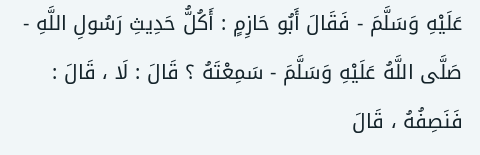عَلَيْهِ وَسَلَّمَ - فَقَالَ أَبُو حَازِمٍ : أَكُلُّ حَدِيثِ رَسُولِ اللَّهِ - صَلَّى اللَّهُ عَلَيْهِ وَسَلَّمَ - سَمِعْتَهُ ؟ قَالَ : لَا ، قَالَ : فَنَصِفُهُ ، قَالَ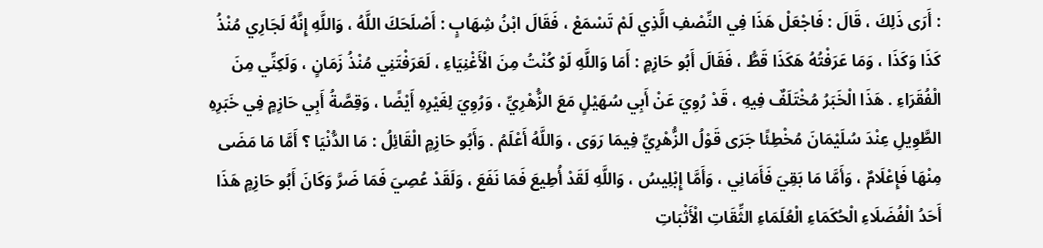: أَرَى ذَلِكَ ، قَالَ : فَاجْعَلْ هَذَا فِي النِّصْفِ الَّذِي لَمْ تَسْمَعْ ، فَقَالَ ابْنُ شِهَابٍ : أَصْلَحَكَ اللَّهُ ، وَاللَّهِ إِنَّهُ لَجَارِي مُنْذُ كَذَا وَكَذَا ، وَمَا عَرَفْتُهُ هَكَذَا قَطُّ ، فَقَالَ أَبُو حَازِمٍ : أَمَا وَاللَّهِ لَوْ كُنْتُ مِنَ الْأَغْنِيَاءِ ، لَعَرَفْتَنِي مُنْذُ زَمَانٍ ، وَلَكِنِّي مِنَ الْفُقَرَاءِ . هَذَا الْخَبَرُ مُخْتَلَفٌ فِيهِ ، قَدْ رُوِيَ عَنْ أَبِي سُهَيْلٍ مَعَ الزُّهْرِيِّ ، وَرُوِيَ لِغَيْرِهِ أَيْضًا ، وَقِصَّةُ أَبِي حَازِمٍ فِي خَبَرِهِ الطَّوِيلِ عِنْدَ سُلَيْمَانَ مُخْطِئًا جَرَى قَوْلُ الزُّهْرِيِّ فِيمَا رَوَى ، وَاللَّهُ أَعْلَمُ . وَأَبُو حَازِمٍ الْقَائِلُ : مَا الدُّنْيَا ؟ أَمَّا مَا مَضَى مِنْهَا فَإِعْلَامٌ ، وَأَمَّا مَا بَقِيَ فَأَمَانِي ، وَأَمَّا إِبْلِيسُ ، وَاللَّهِ لَقَدْ أُطِيعَ فَمَا نَفَعَ ، وَلَقَدْ عُصِيَ فَمَا ضَرَّ وَكَانَ أَبُو حَازِمٍ هَذَا أَحَدُ الْفُضَلَاءِ الْحُكَمَاءِ الْعُلَمَاءِ الثِّقَاتِ الْأَثْبَاتِ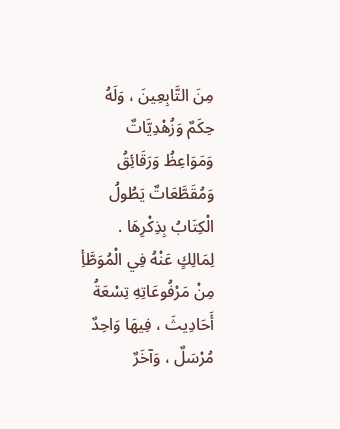مِنَ التَّابِعِينَ ، وَلَهُ حِكَمٌ وَزُهْدِيَّاتٌ وَمَوَاعِظُ وَرَقَائِقُ وَمُقَطَّعَاتٌ يَطُولُ الْكِتَابُ بِذِكْرِهَا . لِمَالِكٍ عَنْهُ فِي الْمُوَطَّأِ مِنْ مَرْفُوعَاتِهِ تِسْعَةُ أَحَادِيثَ ، فِيهَا وَاحِدٌ مُرْسَلٌ ، وَآخَرٌ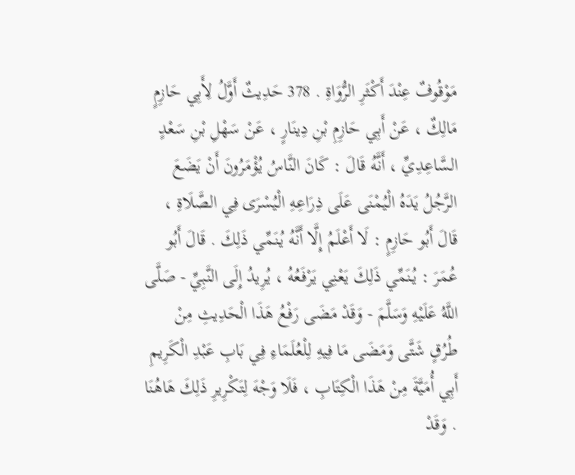مَوْقُوفٌ عِنْدَ أَكْثَرِ الرُّوَاةِ . 378 حَدِيثٌ أَوَّلُ لِأَبِي حَازِمٍ مَالِكٌ ، عَنْ أَبِي حَازِمِ بْنِ دِينَارٍ ، عَنْ سَهْلِ بْنِ سَعْدٍ السَّاعِدِيِّ ، أَنَّهُ قَالَ : كَانَ النَّاسُ يُؤْمَرُونَ أَنْ يَضَعَ الرَّجُلُ يَدَهُ الْيُمْنَى عَلَى ذِرَاعِهِ الْيُسْرَى فِي الصَّلَاةِ ، قَالَ أَبُو حَازِمٍ : لَا أَعْلَمُ إِلَّا أَنَّهُ يُنَمِّي ذَلِكَ . قَالَ أَبُو عُمَرَ : يُنَمِّي ذَلِكَ يَعْنِي يَرْفَعُهُ ، يُرِيدُ إِلَى النَّبِيِّ - صَلَّى اللَّهُ عَلَيْهِ وَسَلَّمَ - وَقَدْ مَضَى رَفْعُ هَذَا الْحَدِيثِ مِنْ طُرُقٍ شَتَّى وَمَضَى مَا فِيهِ لِلْعُلَمَاءِ فِي بَابِ عَبْدِ الْكَرِيمِ أَبِي أُمَيَّةَ مِنْ هَذَا الْكِتَابِ ، فَلَا وَجْهَ لِتَكْرِيرِ ذَلِكَ هَاهُنَا . وَقَدْ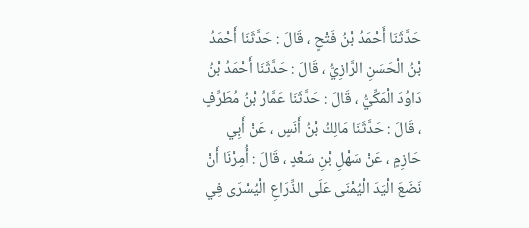حَدَّثَنَا أَحْمَدُ بْنُ فَتْحٍ ، قَالَ : حَدَّثَنَا أَحْمَدُ بْنُ الْحَسَنِ الرَّازِيُّ ، قَالَ : حَدَّثَنَا أَحْمَدُ بْنُ دَاوُدَ الْمَكِّيُّ ، قَالَ : حَدَّثَنَا عَمَّارُ بْنُ مُطَرِّفٍ ، قَالَ : حَدَّثَنَا مَالِكُ بْنُ أَنَسٍ ، عَنْ أَبِي حَازِمٍ ، عَنْ سَهْلِ بْنِ سَعْدٍ ، قَالَ : أُمِرْنَا أَنْ نَضَعَ الْيَدَ الْيُمْنَى عَلَى الذِّرَاعِ الْيُسْرَى فِي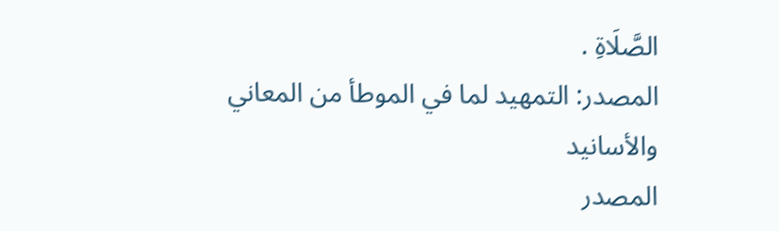الصَّلَاةِ .
المصدر: التمهيد لما في الموطأ من المعاني والأسانيد
المصدر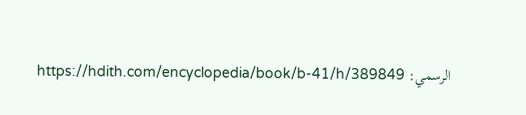الرسمي: https://hdith.com/encyclopedia/book/b-41/h/389849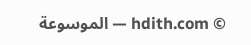© hdith.com — الموسوعة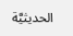الحديثيَّة